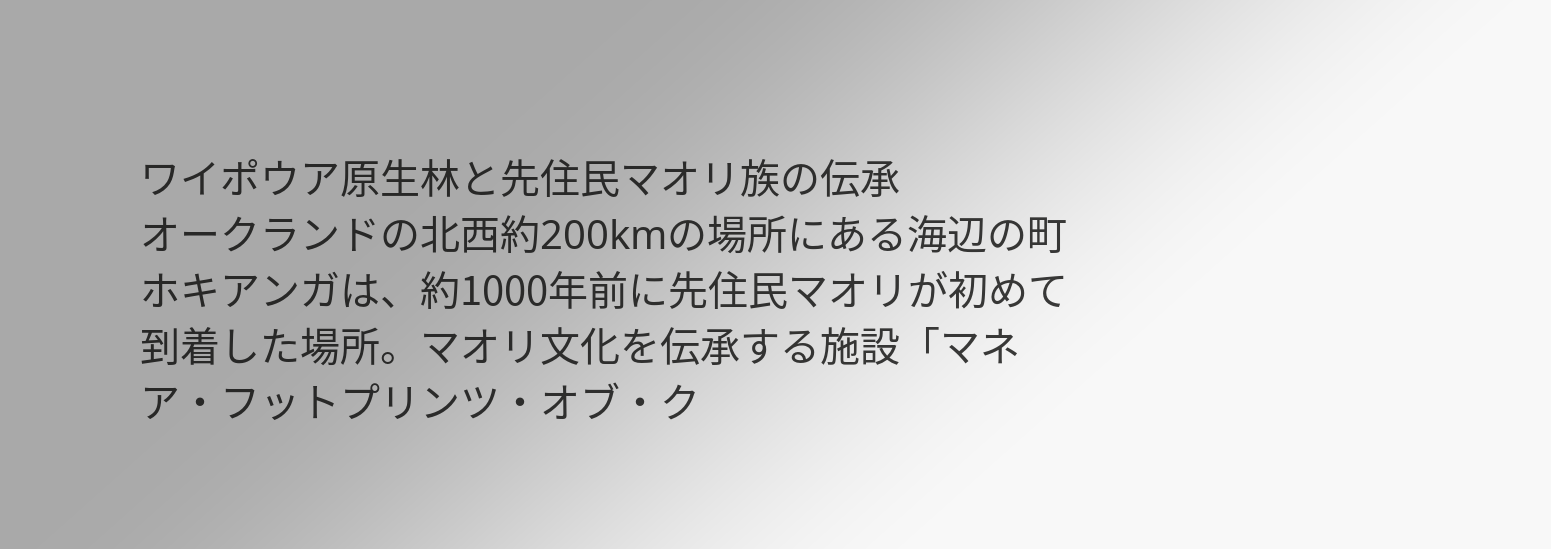ワイポウア原生林と先住民マオリ族の伝承
オークランドの北西約200kmの場所にある海辺の町ホキアンガは、約1000年前に先住民マオリが初めて到着した場所。マオリ文化を伝承する施設「マネア・フットプリンツ・オブ・ク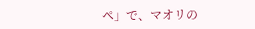ペ」で、マオリの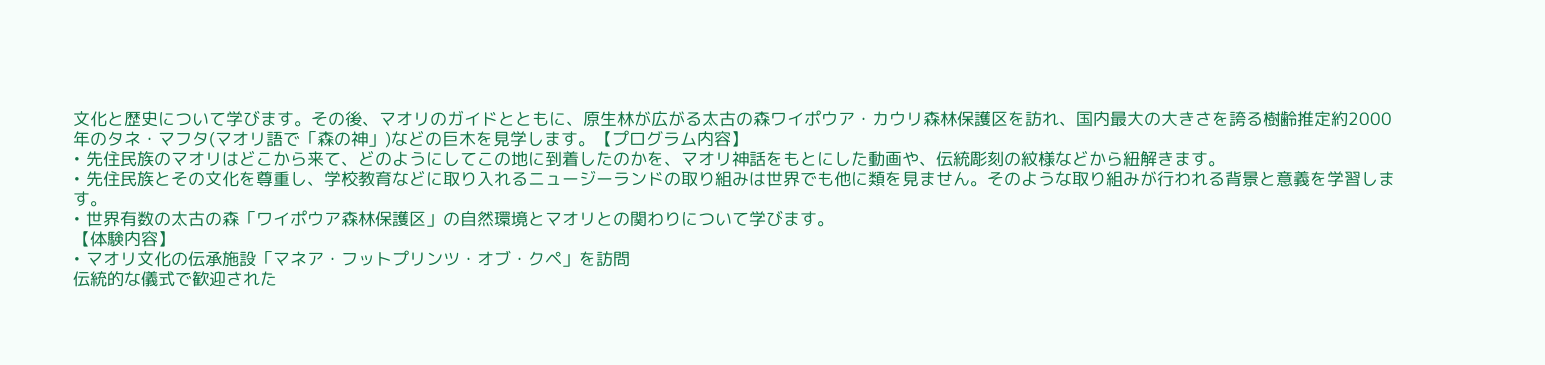文化と歴史について学びます。その後、マオリのガイドとともに、原生林が広がる太古の森ワイポウア・カウリ森林保護区を訪れ、国内最大の大きさを誇る樹齢推定約2000年のタネ・マフタ(マオリ語で「森の神」)などの巨木を見学します。【プログラム内容】
• 先住民族のマオリはどこから来て、どのようにしてこの地に到着したのかを、マオリ神話をもとにした動画や、伝統彫刻の紋様などから紐解きます。
• 先住民族とその文化を尊重し、学校教育などに取り入れるニュージーランドの取り組みは世界でも他に類を見ません。そのような取り組みが行われる背景と意義を学習します。
• 世界有数の太古の森「ワイポウア森林保護区」の自然環境とマオリとの関わりについて学びます。
【体験内容】
• マオリ文化の伝承施設「マネア・フットプリンツ・オブ・クペ」を訪問
伝統的な儀式で歓迎された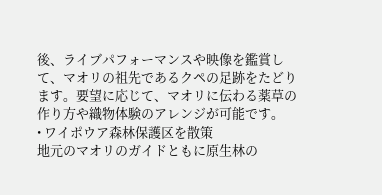後、ライブパフォーマンスや映像を鑑賞して、マオリの祖先であるクペの足跡をたどります。要望に応じて、マオリに伝わる薬草の作り方や織物体験のアレンジが可能です。
• ワイポウア森林保護区を散策
地元のマオリのガイドともに原生林の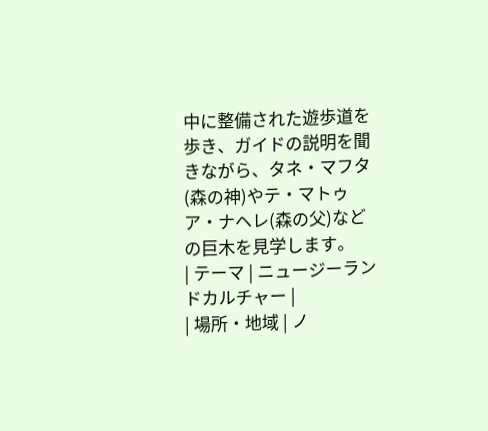中に整備された遊歩道を歩き、ガイドの説明を聞きながら、タネ・マフタ(森の神)やテ・マトゥア・ナヘレ(森の父)などの巨木を見学します。
| テーマ | ニュージーランドカルチャー |
| 場所・地域 | ノ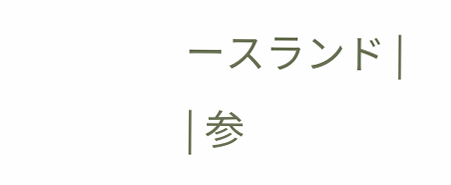ースランド |
| 参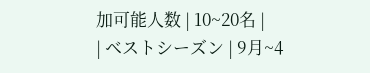加可能人数 | 10~20名 |
| ベストシーズン | 9月~4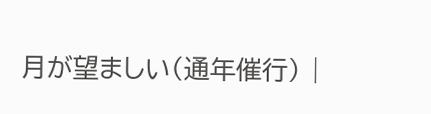月が望ましい(通年催行) |